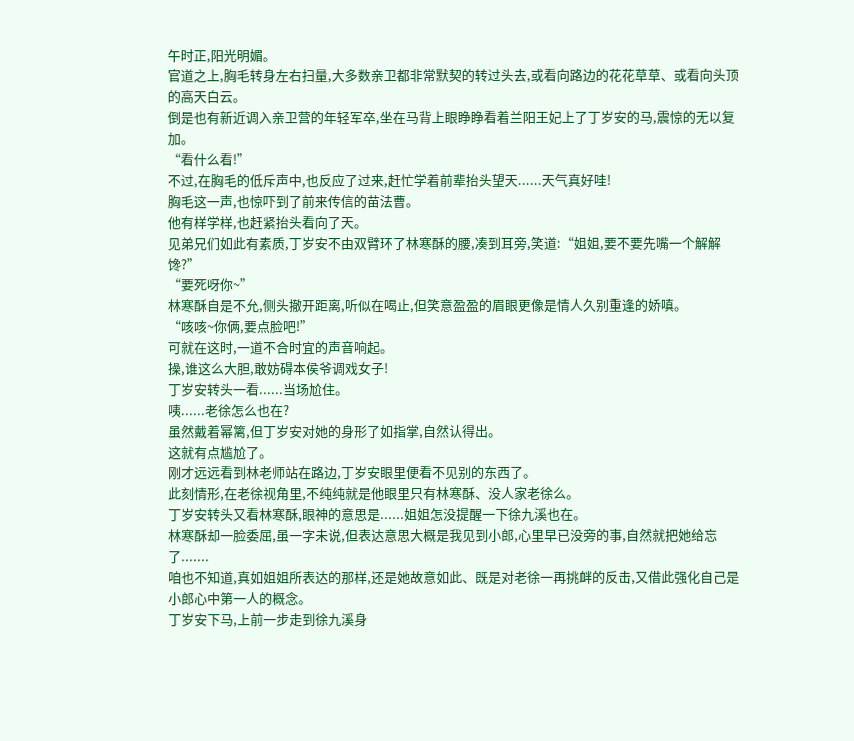午时正,阳光明媚。
官道之上,胸毛转身左右扫量,大多数亲卫都非常默契的转过头去,或看向路边的花花草草、或看向头顶的高天白云。
倒是也有新近调入亲卫营的年轻军卒,坐在马背上眼睁睁看着兰阳王妃上了丁岁安的马,震惊的无以复加。
“看什么看!”
不过,在胸毛的低斥声中,也反应了过来,赶忙学着前辈抬头望天......天气真好哇!
胸毛这一声,也惊吓到了前来传信的苗法曹。
他有样学样,也赶紧抬头看向了天。
见弟兄们如此有素质,丁岁安不由双臂环了林寒酥的腰,凑到耳旁,笑道:“姐姐,要不要先嘴一个解解馋?”
“要死呀你~”
林寒酥自是不允,侧头撤开距离,听似在喝止,但笑意盈盈的眉眼更像是情人久别重逢的娇嗔。
“咳咳~你俩,要点脸吧!”
可就在这时,一道不合时宜的声音响起。
操,谁这么大胆,敢妨碍本侯爷调戏女子!
丁岁安转头一看......当场尬住。
咦......老徐怎么也在?
虽然戴着幂篱,但丁岁安对她的身形了如指掌,自然认得出。
这就有点尴尬了。
刚才远远看到林老师站在路边,丁岁安眼里便看不见别的东西了。
此刻情形,在老徐视角里,不纯纯就是他眼里只有林寒酥、没人家老徐么。
丁岁安转头又看林寒酥,眼神的意思是......姐姐怎没提醒一下徐九溪也在。
林寒酥却一脸委屈,虽一字未说,但表达意思大概是我见到小郎,心里早已没旁的事,自然就把她给忘了.......
咱也不知道,真如姐姐所表达的那样,还是她故意如此、既是对老徐一再挑衅的反击,又借此强化自己是小郎心中第一人的概念。
丁岁安下马,上前一步走到徐九溪身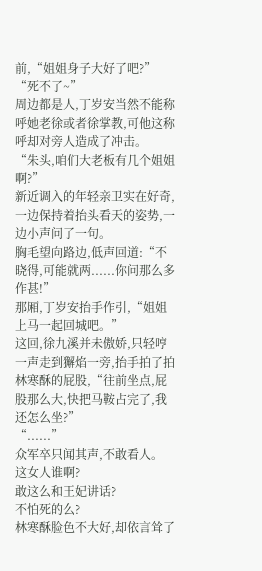前,“姐姐身子大好了吧?”
“死不了~”
周边都是人,丁岁安当然不能称呼她老徐或者徐掌教,可他这称呼却对旁人造成了冲击。
“朱头,咱们大老板有几个姐姐啊?”
新近调入的年轻亲卫实在好奇,一边保持着抬头看天的姿势,一边小声问了一句。
胸毛望向路边,低声回道:“不晓得,可能就两......你问那么多作甚!”
那厢,丁岁安抬手作引,“姐姐上马一起回城吧。”
这回,徐九溪并未傲娇,只轻哼一声走到獬焰一旁,抬手拍了拍林寒酥的屁股,“往前坐点,屁股那么大,快把马鞍占完了,我还怎么坐?”
“......”
众军卒只闻其声,不敢看人。
这女人谁啊?
敢这么和王妃讲话?
不怕死的么?
林寒酥脸色不大好,却依言耸了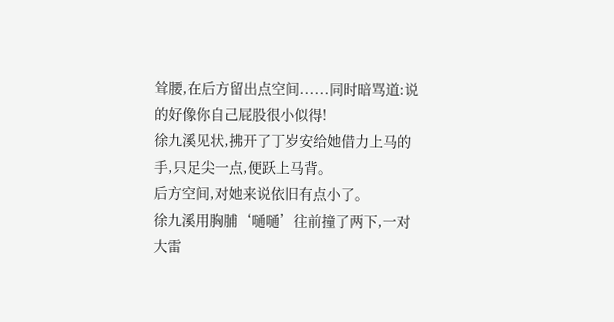耸腰,在后方留出点空间......同时暗骂道:说的好像你自己屁股很小似得!
徐九溪见状,拂开了丁岁安给她借力上马的手,只足尖一点,便跃上马背。
后方空间,对她来说依旧有点小了。
徐九溪用胸脯‘嗵嗵’往前撞了两下,一对大雷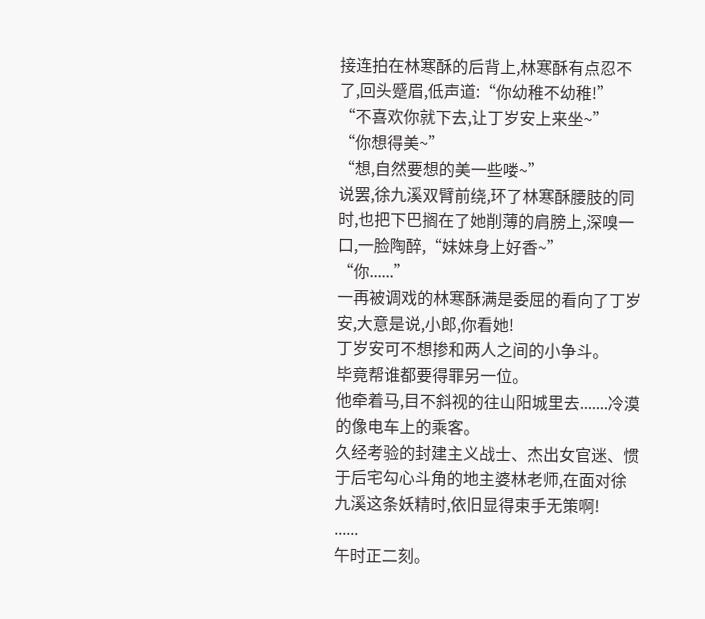接连拍在林寒酥的后背上,林寒酥有点忍不了,回头蹙眉,低声道:“你幼稚不幼稚!”
“不喜欢你就下去,让丁岁安上来坐~”
“你想得美~”
“想,自然要想的美一些喽~”
说罢,徐九溪双臂前绕,环了林寒酥腰肢的同时,也把下巴搁在了她削薄的肩膀上,深嗅一口,一脸陶醉,“妹妹身上好香~”
“你......”
一再被调戏的林寒酥满是委屈的看向了丁岁安,大意是说,小郎,你看她!
丁岁安可不想掺和两人之间的小争斗。
毕竟帮谁都要得罪另一位。
他牵着马,目不斜视的往山阳城里去.......冷漠的像电车上的乘客。
久经考验的封建主义战士、杰出女官迷、惯于后宅勾心斗角的地主婆林老师,在面对徐九溪这条妖精时,依旧显得束手无策啊!
......
午时正二刻。